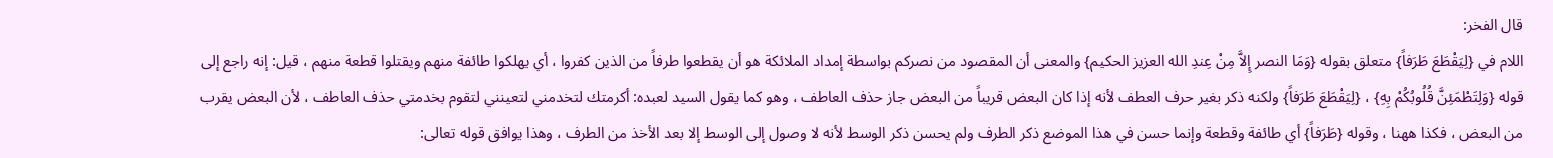قال الفخر:
اللام في {لِيَقْطَعَ طَرَفاً} متعلق بقوله {وَمَا النصر إِلاَّ مِنْ عِندِ الله العزيز الحكيم} والمعنى أن المقصود من نصركم بواسطة إمداد الملائكة هو أن يقطعوا طرفاً من الذين كفروا ، أي يهلكوا طائفة منهم ويقتلوا قطعة منهم ، قيل: إنه راجع إلى قوله {وَلِتَطْمَئِنَّ قُلُوبُكُمْ بِهِ} ، {لِيَقْطَعَ طَرَفاً} ولكنه ذكر بغير حرف العطف لأنه إذا كان البعض قريباً من البعض جاز حذف العاطف ، وهو كما يقول السيد لعبده: أكرمتك لتخدمني لتعينني لتقوم بخدمتي حذف العاطف ، لأن البعض يقرب من البعض ، فكذا ههنا ، وقوله {طَرَفاً} أي طائفة وقطعة وإنما حسن في هذا الموضع ذكر الطرف ولم يحسن ذكر الوسط لأنه لا وصول إلى الوسط إلا بعد الأخذ من الطرف ، وهذا يوافق قوله تعالى: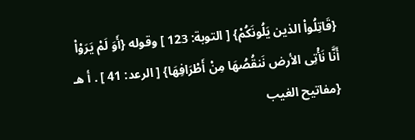{قَاتِلُواْ الذين يَلُونَكُمْ} [ التوبة: 123 ] وقوله {أَوَ لَمْ يَرَوْاْ أَنَّا نَأْتِى الأرض نَنقُصُهَا مِنْ أَطْرَافِهَا} [ الرعد: 41 ] . أ هـ {مفاتيح الغيب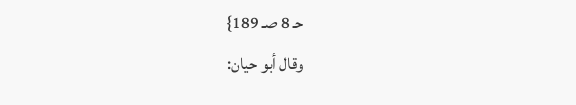حـ 8 صـ 189}
وقال أبو حيان: